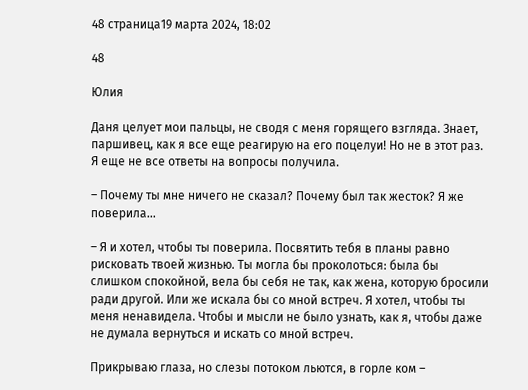48 страница19 марта 2024, 18:02

48

Юлия

Даня целует мои пальцы, не сводя с меня горящего взгляда. Знает, паршивец, как я все еще реагирую на его поцелуи! Но не в этот раз. Я еще не все ответы на вопросы получила.

– Почему ты мне ничего не сказал? Почему был так жесток? Я же поверила...

– Я и хотел, чтобы ты поверила. Посвятить тебя в планы равно рисковать твоей жизнью. Ты могла бы проколоться: была бы слишком спокойной, вела бы себя не так, как жена, которую бросили ради другой. Или же искала бы со мной встреч. Я хотел, чтобы ты меня ненавидела. Чтобы и мысли не было узнать, как я, чтобы даже не думала вернуться и искать со мной встреч.

Прикрываю глаза, но слезы потоком льются, в горле ком –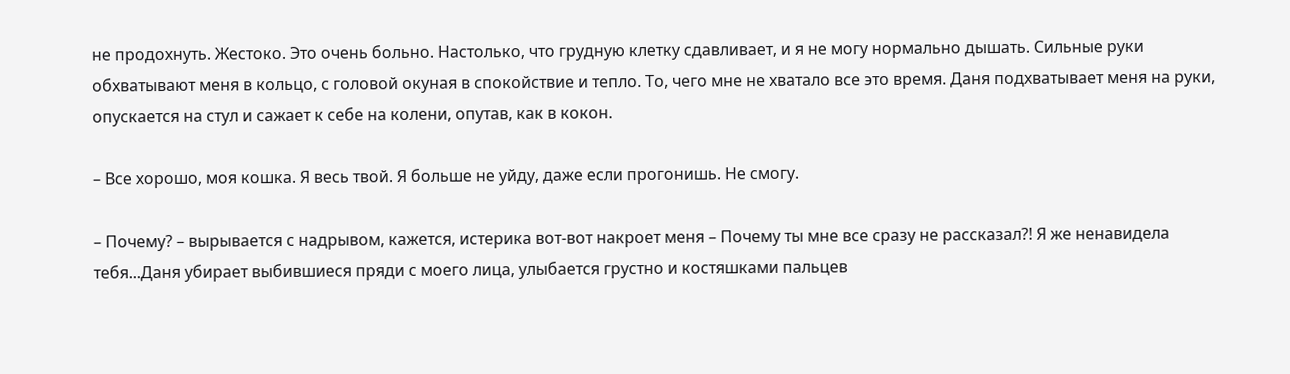не продохнуть. Жестоко. Это очень больно. Настолько, что грудную клетку сдавливает, и я не могу нормально дышать. Сильные руки обхватывают меня в кольцо, с головой окуная в спокойствие и тепло. То, чего мне не хватало все это время. Даня подхватывает меня на руки, опускается на стул и сажает к себе на колени, опутав, как в кокон.

– Все хорошо, моя кошка. Я весь твой. Я больше не уйду, даже если прогонишь. Не смогу.

– Почему? – вырывается с надрывом, кажется, истерика вот-вот накроет меня – Почему ты мне все сразу не рассказал?! Я же ненавидела тебя...Даня убирает выбившиеся пряди с моего лица, улыбается грустно и костяшками пальцев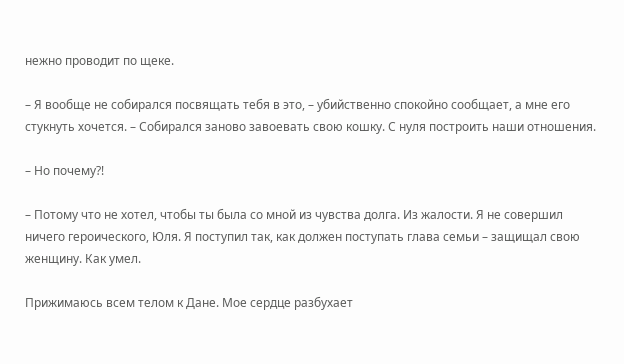нежно проводит по щеке.

– Я вообще не собирался посвящать тебя в это, – убийственно спокойно сообщает, а мне его стукнуть хочется. – Собирался заново завоевать свою кошку. С нуля построить наши отношения.

– Но почему?!

– Потому что не хотел, чтобы ты была со мной из чувства долга. Из жалости. Я не совершил ничего героического, Юля. Я поступил так, как должен поступать глава семьи – защищал свою женщину. Как умел.

Прижимаюсь всем телом к Дане. Мое сердце разбухает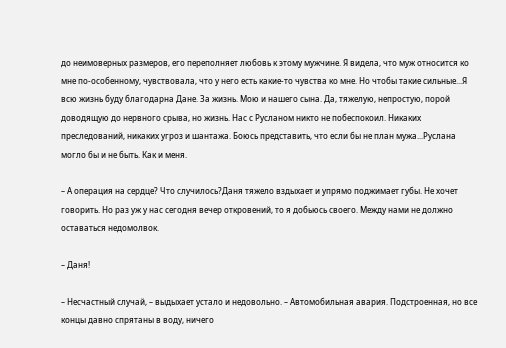до неимоверных размеров, его переполняет любовь к этому мужчине. Я видела, что муж относится ко мне по-особенному, чувствовала, что у него есть какие-то чувства ко мне. Но чтобы такие сильные...Я всю жизнь буду благодарна Дане. За жизнь. Мою и нашего сына. Да, тяжелую, непростую, порой доводящую до нервного срыва, но жизнь. Нас с Русланом никто не побеспокоил. Никаких преследований, никаких угроз и шантажа. Боюсь представить, что если бы не план мужа...Руслана могло бы и не быть. Как и меня.

– А операция на сердце? Что случилось?Даня тяжело вздыхает и упрямо поджимает губы. Не хочет говорить. Но раз уж у нас сегодня вечер откровений, то я добьюсь своего. Между нами не должно оставаться недомолвок.

– Даня!

– Несчастный случай, – выдыхает устало и недовольно. – Автомобильная авария. Подстроенная, но все концы давно спрятаны в воду, ничего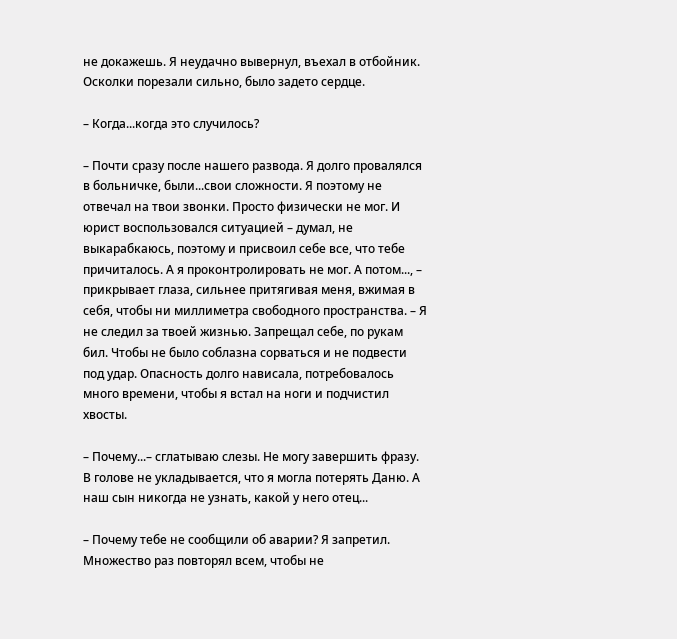не докажешь. Я неудачно вывернул, въехал в отбойник. Осколки порезали сильно, было задето сердце.

– Когда...когда это случилось?

– Почти сразу после нашего развода. Я долго провалялся в больничке, были...свои сложности. Я поэтому не отвечал на твои звонки. Просто физически не мог. И юрист воспользовался ситуацией – думал, не выкарабкаюсь, поэтому и присвоил себе все, что тебе причиталось. А я проконтролировать не мог. А потом..., – прикрывает глаза, сильнее притягивая меня, вжимая в себя, чтобы ни миллиметра свободного пространства. – Я не следил за твоей жизнью. Запрещал себе, по рукам бил. Чтобы не было соблазна сорваться и не подвести под удар. Опасность долго нависала, потребовалось много времени, чтобы я встал на ноги и подчистил хвосты.

– Почему...– сглатываю слезы. Не могу завершить фразу. В голове не укладывается, что я могла потерять Даню. А наш сын никогда не узнать, какой у него отец...

– Почему тебе не сообщили об аварии? Я запретил. Множество раз повторял всем, чтобы не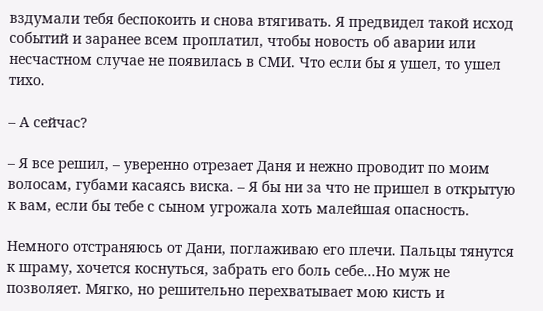вздумали тебя беспокоить и снова втягивать. Я предвидел такой исход событий и заранее всем проплатил, чтобы новость об аварии или несчастном случае не появилась в СМИ. Что если бы я ушел, то ушел тихо.

– А сейчас?

– Я все решил, – уверенно отрезает Даня и нежно проводит по моим волосам, губами касаясь виска. – Я бы ни за что не пришел в открытую к вам, если бы тебе с сыном угрожала хоть малейшая опасность.

Немного отстраняюсь от Дани, поглаживаю его плечи. Пальцы тянутся к шраму, хочется коснуться, забрать его боль себе...Но муж не позволяет. Мягко, но решительно перехватывает мою кисть и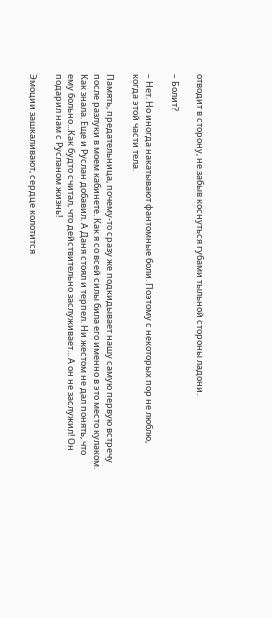отводит в сторону, не забыв коснуться губами тыльной стороны ладони.

– Болит?

– Нет. Но иногда накатывают фантомные боли. Поэтому с некоторых пор не люблю, когда этой части тела.

Память, предательница, почему-то сразу же подкидывает нашу самую первую встречу после разлуки в моем кабинете. Как я со всей силы била его именно в это место кулаком. Как знала. Еще и Руслан добавил. А Даня стоял и терпел. Ни жестом не дал понять, что ему больно...Как будто считал, что действительно заслуживает... А он не заслужил! Он подарил нам с Русланом жизнь!

Эмоции зашкаливают, сердце колотится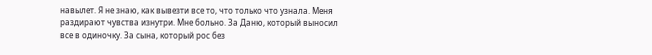навылет. Я не знаю, как вывезти все то, что только что узнала. Меня раздирают чувства изнутри. Мне больно. За Даню, который выносил все в одиночку. За сына, который рос без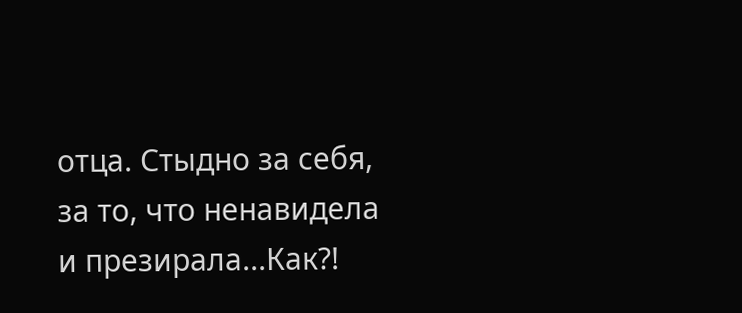отца. Стыдно за себя, за то, что ненавидела и презирала...Как?!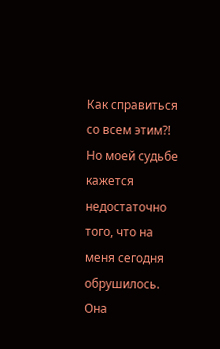Как справиться со всем этим?! Но моей судьбе кажется недостаточно того, что на меня сегодня обрушилось. Она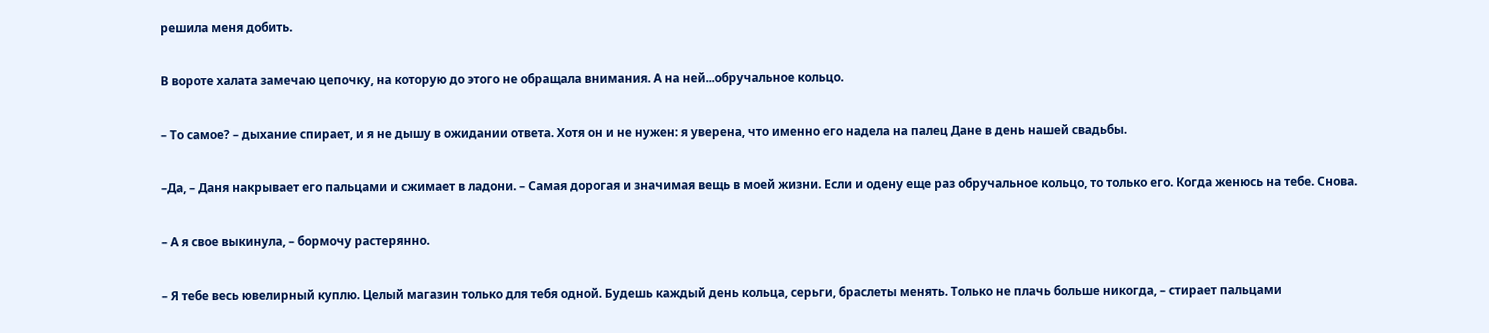решила меня добить.

В вороте халата замечаю цепочку, на которую до этого не обращала внимания. А на ней...обручальное кольцо.

– То самое? – дыхание спирает, и я не дышу в ожидании ответа. Хотя он и не нужен: я уверена, что именно его надела на палец Дане в день нашей свадьбы.

–Да, – Даня накрывает его пальцами и сжимает в ладони. – Самая дорогая и значимая вещь в моей жизни. Если и одену еще раз обручальное кольцо, то только его. Когда женюсь на тебе. Снова.

– А я свое выкинула, – бормочу растерянно.

– Я тебе весь ювелирный куплю. Целый магазин только для тебя одной. Будешь каждый день кольца, серьги, браслеты менять. Только не плачь больше никогда, – стирает пальцами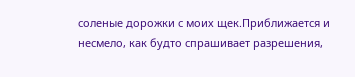соленые дорожки с моих щек.Приближается и несмело, как будто спрашивает разрешения,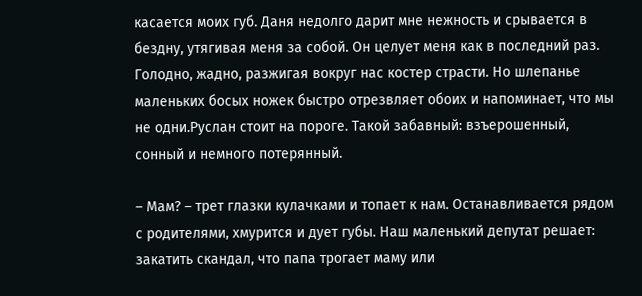касается моих губ. Даня недолго дарит мне нежность и срывается в бездну, утягивая меня за собой. Он целует меня как в последний раз. Голодно, жадно, разжигая вокруг нас костер страсти. Но шлепанье маленьких босых ножек быстро отрезвляет обоих и напоминает, что мы не одни.Руслан стоит на пороге. Такой забавный: взъерошенный, сонный и немного потерянный.

– Мам? – трет глазки кулачками и топает к нам. Останавливается рядом с родителями, хмурится и дует губы. Наш маленький депутат решает: закатить скандал, что папа трогает маму или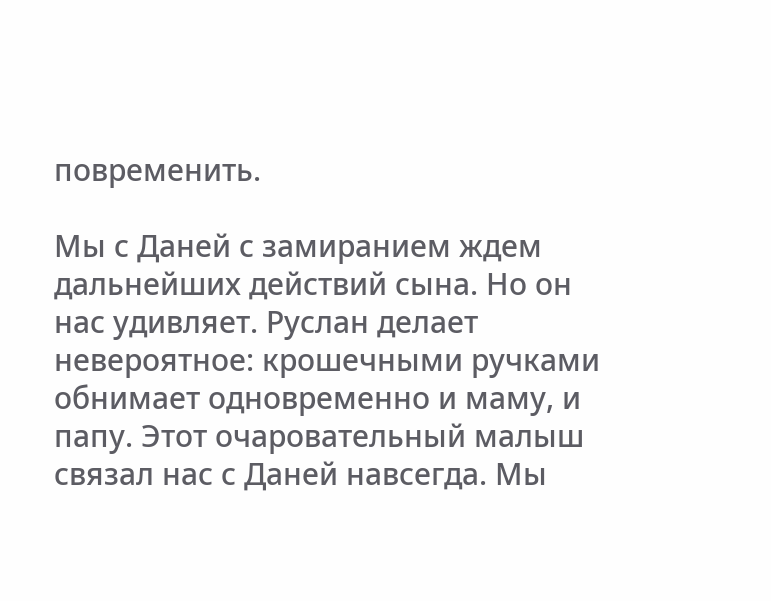повременить.

Мы с Даней с замиранием ждем дальнейших действий сына. Но он нас удивляет. Руслан делает невероятное: крошечными ручками обнимает одновременно и маму, и папу. Этот очаровательный малыш связал нас с Даней навсегда. Мы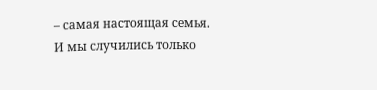– самая настоящая семья. И мы случились только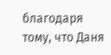благодаря тому, что Даня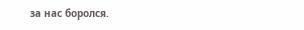за нас боролся.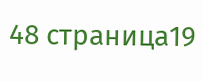48 страница19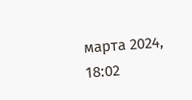марта 2024, 18:02